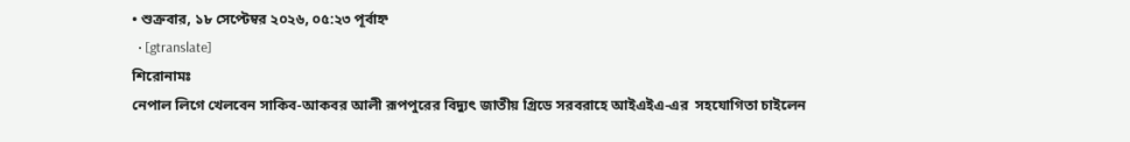• শুক্রবার, ১৮ সেপ্টেম্বর ২০২৬, ০৫:২৩ পূর্বাহ্ন
  • [gtranslate]
শিরোনামঃ
নেপাল লিগে খেলবেন সাকিব-আকবর আলী রূপপুরের বিদ্যুৎ জাতীয় গ্রিডে সরবরাহে আইএইএ-এর  সহযোগিতা চাইলেন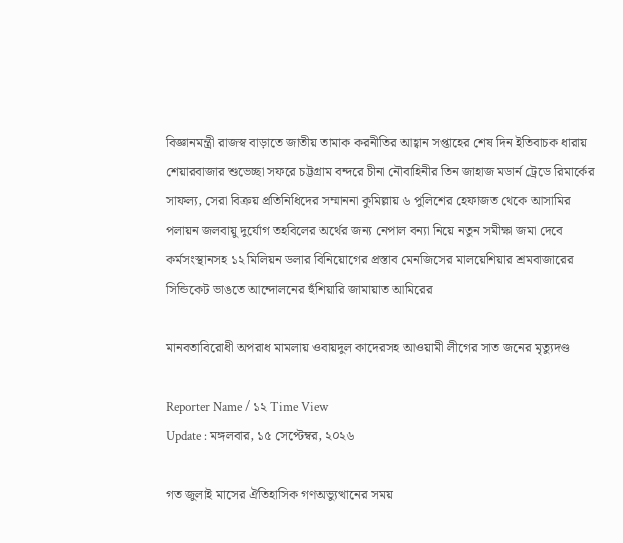বিজ্ঞানমন্ত্রী রাজস্ব বাড়াতে জাতীয় তামাক করনীতির আহ্বান সপ্তাহের শেষ দিন ইতিবাচক ধারায় শেয়ারবাজার শুভেচ্ছা সফরে চট্টগ্রাম বন্দরে চীনা নৌবাহিনীর তিন জাহাজ মডার্ন ট্রেডে রিমার্কের সাফল্য, সেরা বিক্রয় প্রতিনিধিদের সম্মাননা কুমিল্লায় ৬ পুলিশের হেফাজত থেকে আসামির পলায়ন জলবায়ু দুর্যোগ তহবিলের অর্থের জন্য নেপাল বন্যা নিয়ে নতুন সমীক্ষা জমা দেবে কর্মসংস্থানসহ ১২ মিলিয়ন ডলার বিনিয়োগের প্রস্তাব মেনজিসের মালয়েশিয়ার শ্রমবাজারের সিন্ডিকেট ভাঙতে আন্দোলনের হুঁশিয়ারি জামায়াত আমিরের

মানবতাবিরোধী অপরাধ মামলায় ওবায়দুল কাদেরসহ আওয়ামী লীগের সাত জনের মৃত্যুদণ্ড

Reporter Name / ১২ Time View
Update : মঙ্গলবার, ১৫ সেপ্টেম্বর, ২০২৬

গত জুলাই মাসের ঐতিহাসিক গণঅভ্যুত্থানের সময়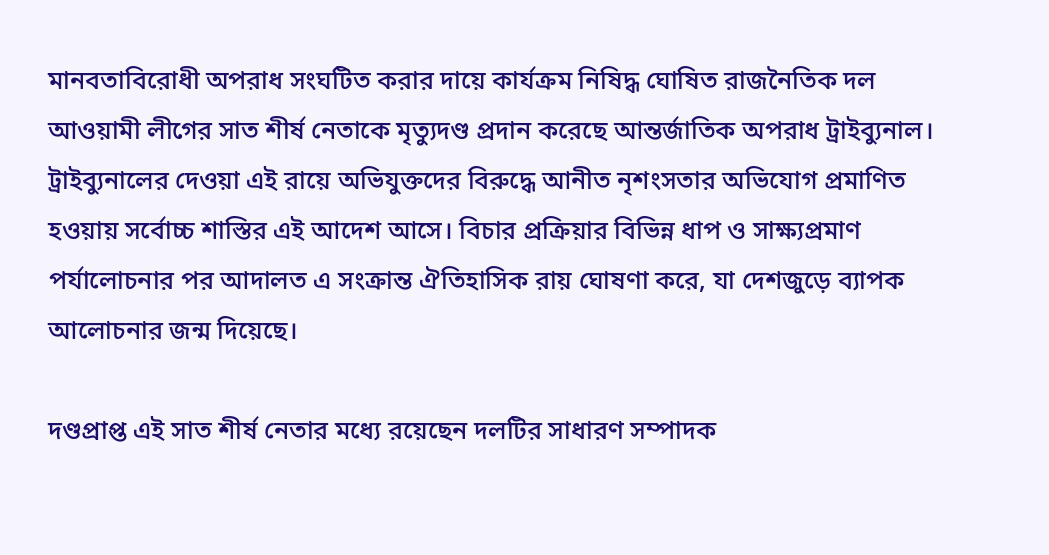মানবতাবিরোধী অপরাধ সংঘটিত করার দায়ে কার্যক্রম নিষিদ্ধ ঘোষিত রাজনৈতিক দল আওয়ামী লীগের সাত শীর্ষ নেতাকে মৃত্যুদণ্ড প্রদান করেছে আন্তর্জাতিক অপরাধ ট্রাইব্যুনাল। ট্রাইব্যুনালের দেওয়া এই রায়ে অভিযুক্তদের বিরুদ্ধে আনীত নৃশংসতার অভিযোগ প্রমাণিত হওয়ায় সর্বোচ্চ শাস্তির এই আদেশ আসে। বিচার প্রক্রিয়ার বিভিন্ন ধাপ ও সাক্ষ্যপ্রমাণ পর্যালোচনার পর আদালত এ সংক্রান্ত ঐতিহাসিক রায় ঘোষণা করে, যা দেশজুড়ে ব্যাপক আলোচনার জন্ম দিয়েছে।

দণ্ডপ্রাপ্ত এই সাত শীর্ষ নেতার মধ্যে রয়েছেন দলটির সাধারণ সম্পাদক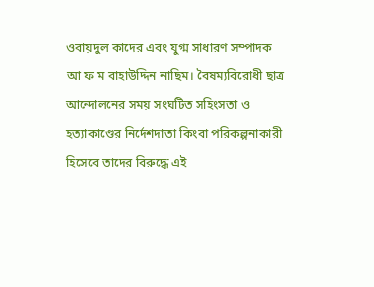ওবায়দুল কাদের এবং যুগ্ম সাধারণ সম্পাদক আ ফ ম বাহাউদ্দিন নাছিম। বৈষম্যবিরোধী ছাত্র আন্দোলনের সময় সংঘটিত সহিংসতা ও হত্যাকাণ্ডের নির্দেশদাতা কিংবা পরিকল্পনাকারী হিসেবে তাদের বিরুদ্ধে এই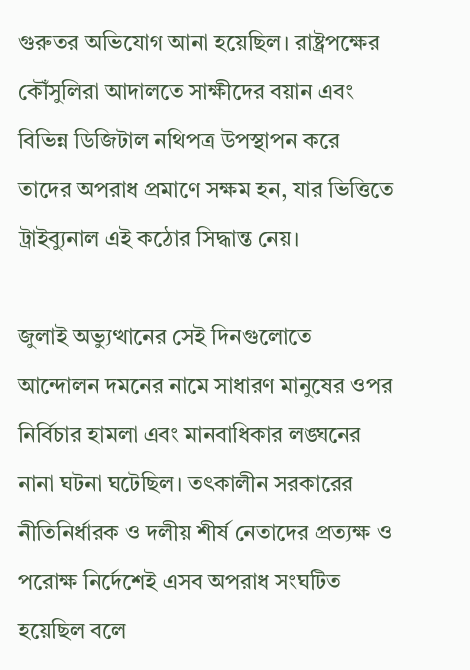গুরুতর অভিযোগ আনা হয়েছিল। রাষ্ট্রপক্ষের কৌঁসুলিরা আদালতে সাক্ষীদের বয়ান এবং বিভিন্ন ডিজিটাল নথিপত্র উপস্থাপন করে তাদের অপরাধ প্রমাণে সক্ষম হন, যার ভিত্তিতে ট্রাইব্যুনাল এই কঠোর সিদ্ধান্ত নেয়।

জুলাই অভ্যুত্থানের সেই দিনগুলোতে আন্দোলন দমনের নামে সাধারণ মানুষের ওপর নির্বিচার হামলা এবং মানবাধিকার লঙ্ঘনের নানা ঘটনা ঘটেছিল। তৎকালীন সরকারের নীতিনির্ধারক ও দলীয় শীর্ষ নেতাদের প্রত্যক্ষ ও পরোক্ষ নির্দেশেই এসব অপরাধ সংঘটিত হয়েছিল বলে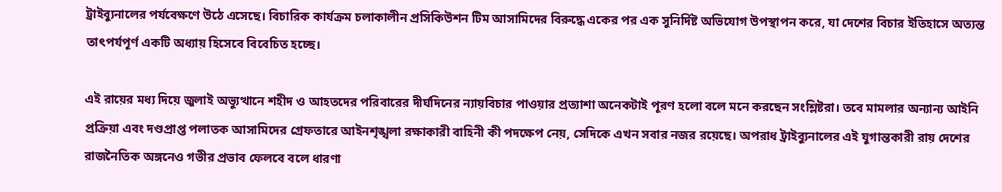ট্রাইব্যুনালের পর্যবেক্ষণে উঠে এসেছে। বিচারিক কার্যক্রম চলাকালীন প্রসিকিউশন টিম আসামিদের বিরুদ্ধে একের পর এক সুনির্দিষ্ট অভিযোগ উপস্থাপন করে, যা দেশের বিচার ইতিহাসে অত্যন্ত তাৎপর্যপূর্ণ একটি অধ্যায় হিসেবে বিবেচিত হচ্ছে।

এই রায়ের মধ্য দিয়ে জুলাই অভ্যুত্থানে শহীদ ও আহতদের পরিবারের দীর্ঘদিনের ন্যায়বিচার পাওয়ার প্রত্যাশা অনেকটাই পূরণ হলো বলে মনে করছেন সংশ্লিষ্টরা। তবে মামলার অন্যান্য আইনি প্রক্রিয়া এবং দণ্ডপ্রাপ্ত পলাতক আসামিদের গ্রেফতারে আইনশৃঙ্খলা রক্ষাকারী বাহিনী কী পদক্ষেপ নেয়, সেদিকে এখন সবার নজর রয়েছে। অপরাধ ট্রাইব্যুনালের এই যুগান্তকারী রায় দেশের রাজনৈতিক অঙ্গনেও গভীর প্রভাব ফেলবে বলে ধারণা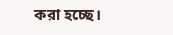করা হচ্ছে।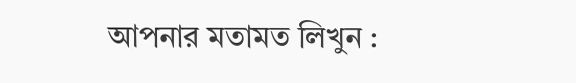আপনার মতামত লিখুন :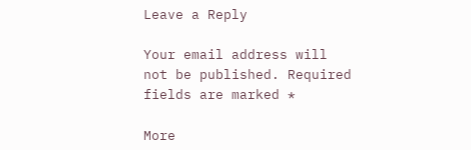Leave a Reply

Your email address will not be published. Required fields are marked *

More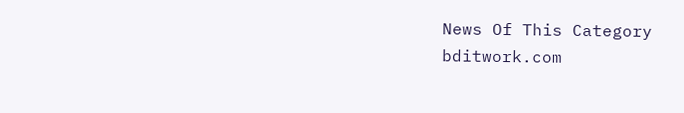News Of This Category
bditwork.com